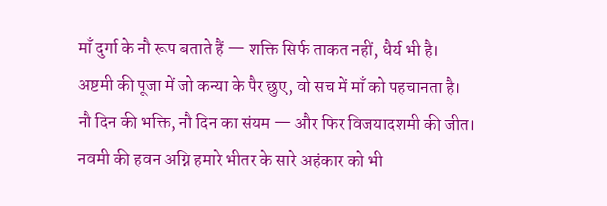माँ दुर्गा के नौ रूप बताते हैं — शक्ति सिर्फ ताकत नहीं, धैर्य भी है।
अष्टमी की पूजा में जो कन्या के पैर छुए, वो सच में माँ को पहचानता है।
नौ दिन की भक्ति, नौ दिन का संयम — और फिर विजयादशमी की जीत।
नवमी की हवन अग्नि हमारे भीतर के सारे अहंकार को भी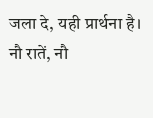जला दे, यही प्रार्थना है।
नौ रातें, नौ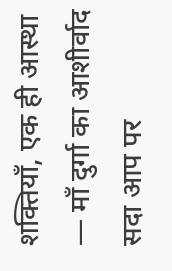शक्तियाँ, एक ही आस्था — माँ दुर्गा का आशीर्वाद सदा आप पर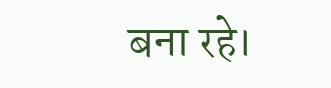बना रहे।